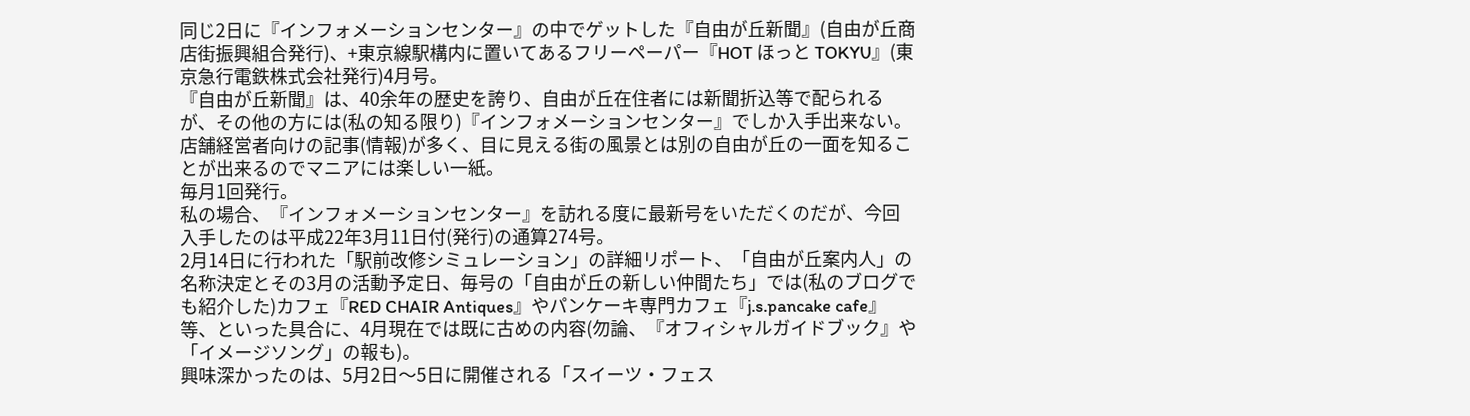同じ2日に『インフォメーションセンター』の中でゲットした『自由が丘新聞』(自由が丘商店街振興組合発行)、+東京線駅構内に置いてあるフリーペーパー『HOT ほっと TOKYU』(東京急行電鉄株式会社発行)4月号。
『自由が丘新聞』は、40余年の歴史を誇り、自由が丘在住者には新聞折込等で配られるが、その他の方には(私の知る限り)『インフォメーションセンター』でしか入手出来ない。
店舗経営者向けの記事(情報)が多く、目に見える街の風景とは別の自由が丘の一面を知ることが出来るのでマニアには楽しい一紙。
毎月1回発行。
私の場合、『インフォメーションセンター』を訪れる度に最新号をいただくのだが、今回入手したのは平成22年3月11日付(発行)の通算274号。
2月14日に行われた「駅前改修シミュレーション」の詳細リポート、「自由が丘案内人」の名称決定とその3月の活動予定日、毎号の「自由が丘の新しい仲間たち」では(私のブログでも紹介した)カフェ『RED CHAIR Antiques』やパンケーキ専門カフェ『j.s.pancake cafe』等、といった具合に、4月現在では既に古めの内容(勿論、『オフィシャルガイドブック』や「イメージソング」の報も)。
興味深かったのは、5月2日〜5日に開催される「スイーツ・フェス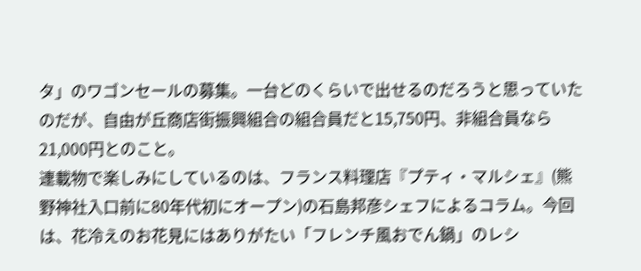タ」のワゴンセールの募集。一台どのくらいで出せるのだろうと思っていたのだが、自由が丘商店街振興組合の組合員だと15,750円、非組合員なら21,000円とのこと。
連載物で楽しみにしているのは、フランス料理店『プティ・マルシェ』(熊野神社入口前に80年代初にオープン)の石島邦彦シェフによるコラム。今回は、花冷えのお花見にはありがたい「フレンチ風おでん鍋」のレシ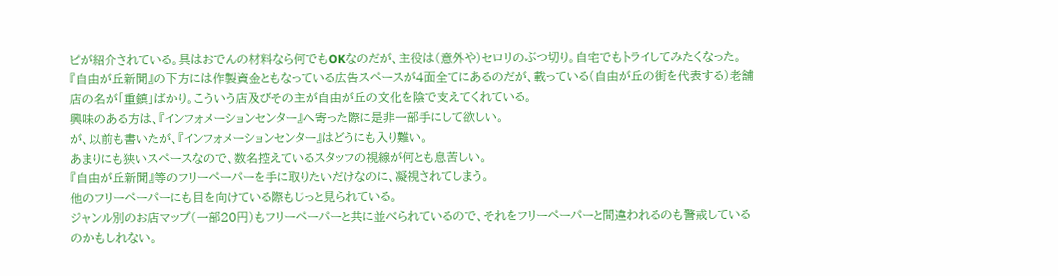ピが紹介されている。具はおでんの材料なら何でもOKなのだが、主役は(意外や)セロリのぶつ切り。自宅でもトライしてみたくなった。
『自由が丘新聞』の下方には作製資金ともなっている広告スペースが4面全てにあるのだが、載っている(自由が丘の街を代表する)老舗店の名が「重鎮」ばかり。こういう店及びその主が自由が丘の文化を陰で支えてくれている。
興味のある方は、『インフォメーションセンター』へ寄った際に是非一部手にして欲しい。
が、以前も書いたが、『インフォメーションセンター』はどうにも入り難い。
あまりにも狭いスペースなので、数名控えているスタッフの視線が何とも息苦しい。
『自由が丘新聞』等のフリーペーパーを手に取りたいだけなのに、凝視されてしまう。
他のフリーペーパーにも目を向けている際もじっと見られている。
ジャンル別のお店マップ(一部20円)もフリーペーパーと共に並べられているので、それをフリーペーパーと間違われるのも警戒しているのかもしれない。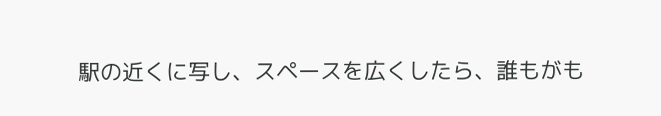駅の近くに写し、スペースを広くしたら、誰もがも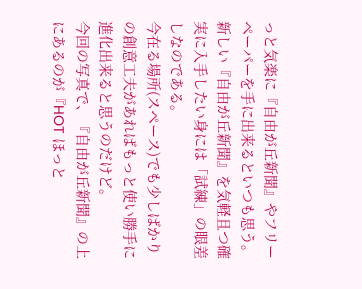っと気楽に『自由が丘新聞』やフリーペーパーを手に出来るといつも思う。
新しい『自由が丘新聞』を気軽且つ確実に入手したい身には「試練」の眼差しなのである。
今在る場所(スペース)でも少しばかりの創意工夫があればもっと使い勝手に進化出来ると思うのだけど。
今回の写真で、『自由が丘新聞』の上にあるのが『HOT ほっと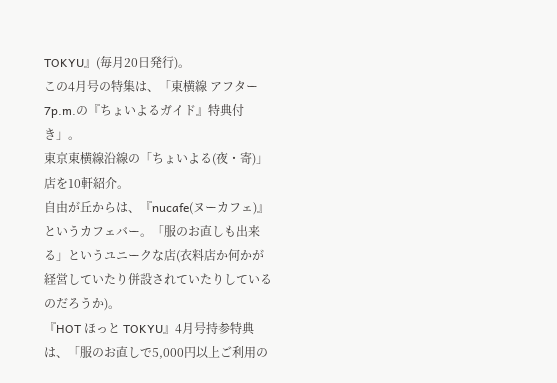TOKYU』(毎月20日発行)。
この4月号の特集は、「東横線 アフター7p.m.の『ちょいよるガイド』特典付き」。
東京東横線沿線の「ちょいよる(夜・寄)」店を10軒紹介。
自由が丘からは、『nucafe(ヌーカフェ)』というカフェバー。「服のお直しも出来る」というユニークな店(衣料店か何かが経営していたり併設されていたりしているのだろうか)。
『HOT ほっと TOKYU』4月号持参特典は、「服のお直しで5,000円以上ご利用の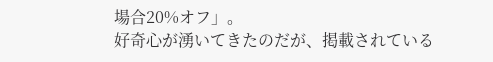場合20%オフ」。
好奇心が湧いてきたのだが、掲載されている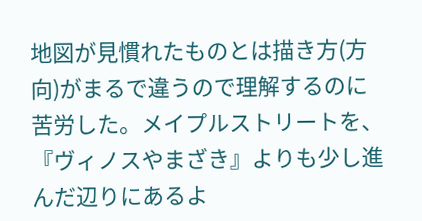地図が見慣れたものとは描き方(方向)がまるで違うので理解するのに苦労した。メイプルストリートを、『ヴィノスやまざき』よりも少し進んだ辺りにあるよ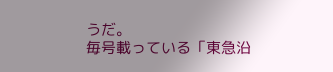うだ。
毎号載っている「東急沿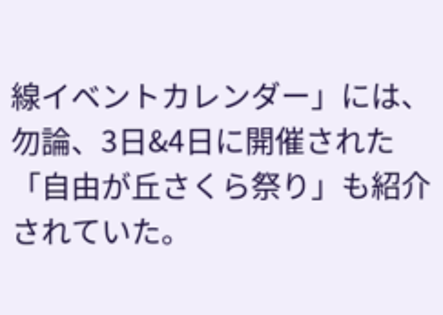線イベントカレンダー」には、勿論、3日&4日に開催された「自由が丘さくら祭り」も紹介されていた。